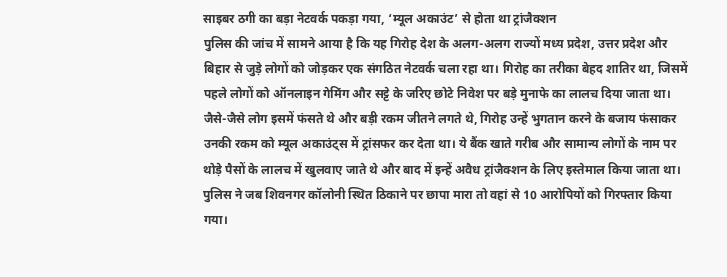साइबर ठगी का बड़ा नेटवर्क पकड़ा गया, ‘म्यूल अकाउंट’ से होता था ट्रांजैक्शन
पुलिस की जांच में सामने आया है कि यह गिरोह देश के अलग-अलग राज्यों मध्य प्रदेश, उत्तर प्रदेश और बिहार से जुड़े लोगों को जोड़कर एक संगठित नेटवर्क चला रहा था। गिरोह का तरीका बेहद शातिर था, जिसमें पहले लोगों को ऑनलाइन गेमिंग और सट्टे के जरिए छोटे निवेश पर बड़े मुनाफे का लालच दिया जाता था।
जैसे-जैसे लोग इसमें फंसते थे और बड़ी रकम जीतने लगते थे, गिरोह उन्हें भुगतान करने के बजाय फंसाकर उनकी रकम को म्यूल अकाउंट्स में ट्रांसफर कर देता था। ये बैंक खाते गरीब और सामान्य लोगों के नाम पर थोड़े पैसों के लालच में खुलवाए जाते थे और बाद में इन्हें अवैध ट्रांजैक्शन के लिए इस्तेमाल किया जाता था।
पुलिस ने जब शिवनगर कॉलोनी स्थित ठिकाने पर छापा मारा तो वहां से 10 आरोपियों को गिरफ्तार किया गया।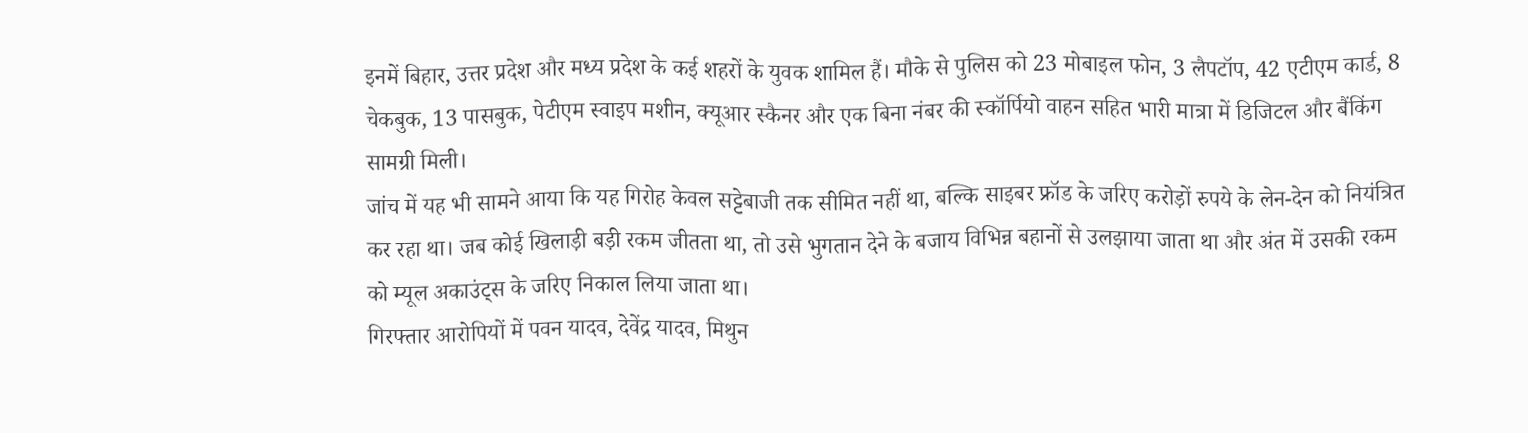इनमें बिहार, उत्तर प्रदेश और मध्य प्रदेश के कई शहरों के युवक शामिल हैं। मौके से पुलिस को 23 मोबाइल फोन, 3 लैपटॉप, 42 एटीएम कार्ड, 8 चेकबुक, 13 पासबुक, पेटीएम स्वाइप मशीन, क्यूआर स्कैनर और एक बिना नंबर की स्कॉर्पियो वाहन सहित भारी मात्रा में डिजिटल और बैंकिंग सामग्री मिली।
जांच में यह भी सामने आया कि यह गिरोह केवल सट्टेबाजी तक सीमित नहीं था, बल्कि साइबर फ्रॉड के जरिए करोड़ों रुपये के लेन-देन को नियंत्रित कर रहा था। जब कोई खिलाड़ी बड़ी रकम जीतता था, तो उसे भुगतान देने के बजाय विभिन्न बहानों से उलझाया जाता था और अंत में उसकी रकम को म्यूल अकाउंट्स के जरिए निकाल लिया जाता था।
गिरफ्तार आरोपियों में पवन यादव, देवेंद्र यादव, मिथुन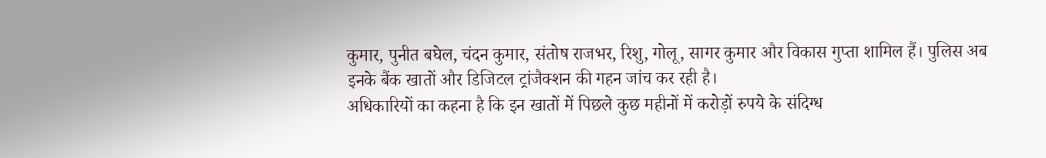कुमार, पुनीत बघेल, चंदन कुमार, संतोष राजभर, रिशु, गोलू, सागर कुमार और विकास गुप्ता शामिल हैं। पुलिस अब इनके बैंक खातों और डिजिटल ट्रांजैक्शन की गहन जांच कर रही है।
अधिकारियों का कहना है कि इन खातों में पिछले कुछ महीनों में करोड़ों रुपये के संदिग्ध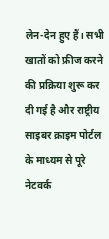लेन-देन हुए हैं। सभी खातों को फ्रीज करने की प्रक्रिया शुरू कर दी गई है और राष्ट्रीय साइबर क्राइम पोर्टल के माध्यम से पूरे नेटवर्क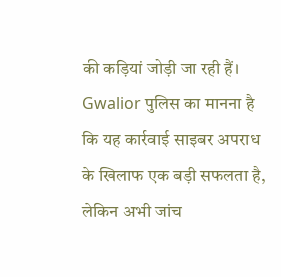की कड़ियां जोड़ी जा रही हैं।
Gwalior पुलिस का मानना है कि यह कार्रवाई साइबर अपराध के खिलाफ एक बड़ी सफलता है, लेकिन अभी जांच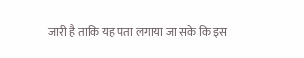जारी है ताकि यह पता लगाया जा सके कि इस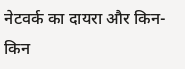नेटवर्क का दायरा और किन-किन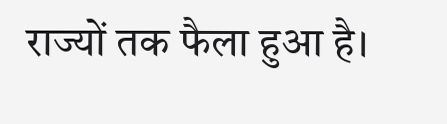राज्यों तक फैला हुआ है।